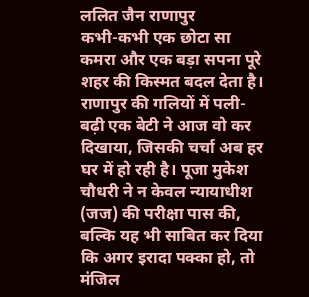ललित जैन राणापुर
कभी-कभी एक छोटा सा कमरा और एक बड़ा सपना पूरे शहर की किस्मत बदल देता है। राणापुर की गलियों में पली-बढ़ी एक बेटी ने आज वो कर दिखाया, जिसकी चर्चा अब हर घर में हो रही है। पूजा मुकेश चौधरी ने न केवल न्यायाधीश (जज) की परीक्षा पास की, बल्कि यह भी साबित कर दिया कि अगर इरादा पक्का हो, तो मंजिल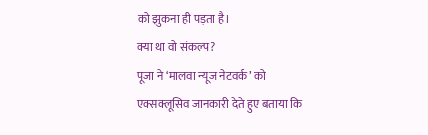को झुकना ही पड़ता है।
क्या था वो संकल्प?
पूजा ने ‘मालवा न्यूज नेटवर्क’ को एक्सक्लूसिव जानकारी देते हुए बताया कि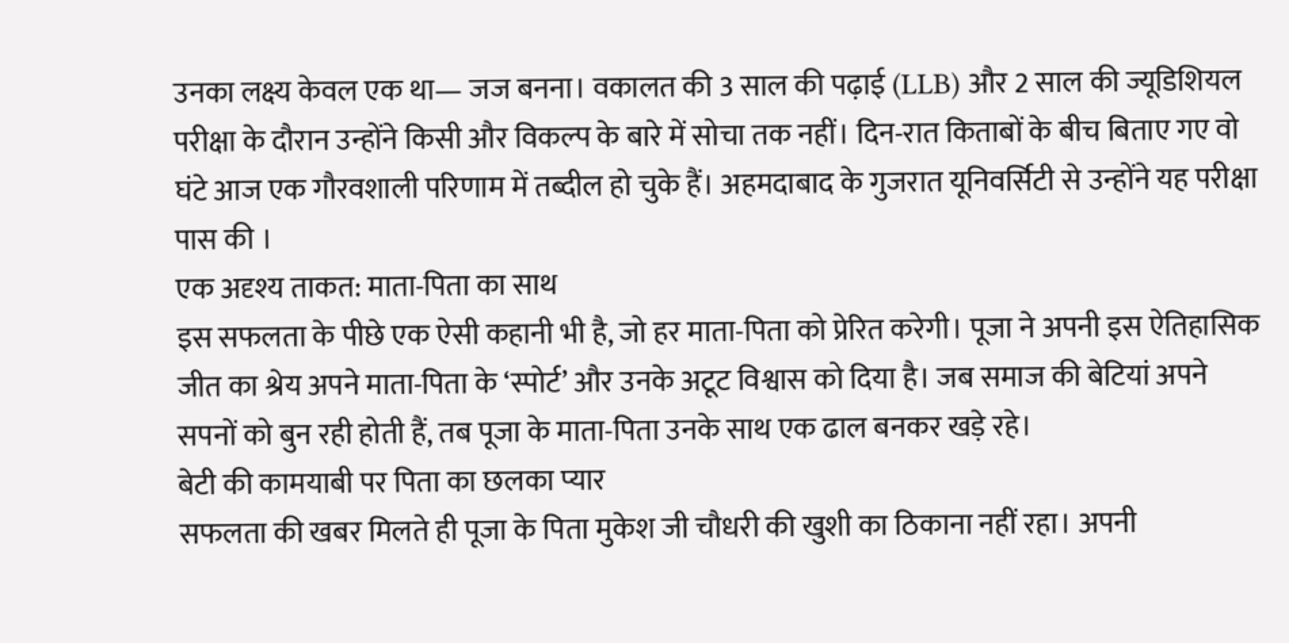उनका लक्ष्य केवल एक था— जज बनना। वकालत की 3 साल की पढ़ाई (LLB) और 2 साल की ज्यूडिशियल परीक्षा के दौरान उन्होंने किसी और विकल्प के बारे में सोचा तक नहीं। दिन-रात किताबों के बीच बिताए गए वो घंटे आज एक गौरवशाली परिणाम में तब्दील हो चुके हैं। अहमदाबाद के गुजरात यूनिवर्सिटी से उन्होंने यह परीक्षा पास की ।
एक अदृश्य ताकत: माता-पिता का साथ
इस सफलता के पीछे एक ऐसी कहानी भी है, जो हर माता-पिता को प्रेरित करेगी। पूजा ने अपनी इस ऐतिहासिक जीत का श्रेय अपने माता-पिता के ‘स्पोर्ट’ और उनके अटूट विश्वास को दिया है। जब समाज की बेटियां अपने सपनों को बुन रही होती हैं, तब पूजा के माता-पिता उनके साथ एक ढाल बनकर खड़े रहे।
बेटी की कामयाबी पर पिता का छलका प्यार
सफलता की खबर मिलते ही पूजा के पिता मुकेश जी चौधरी की खुशी का ठिकाना नहीं रहा। अपनी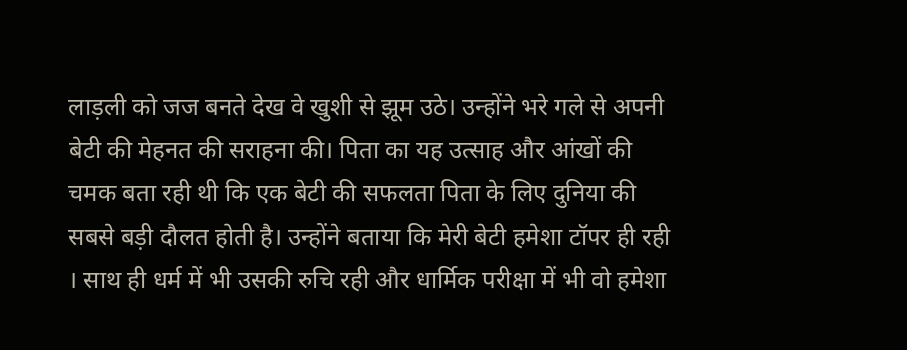लाड़ली को जज बनते देख वे खुशी से झूम उठे। उन्होंने भरे गले से अपनी बेटी की मेहनत की सराहना की। पिता का यह उत्साह और आंखों की चमक बता रही थी कि एक बेटी की सफलता पिता के लिए दुनिया की सबसे बड़ी दौलत होती है। उन्होंने बताया कि मेरी बेटी हमेशा टॉपर ही रही । साथ ही धर्म में भी उसकी रुचि रही और धार्मिक परीक्षा में भी वो हमेशा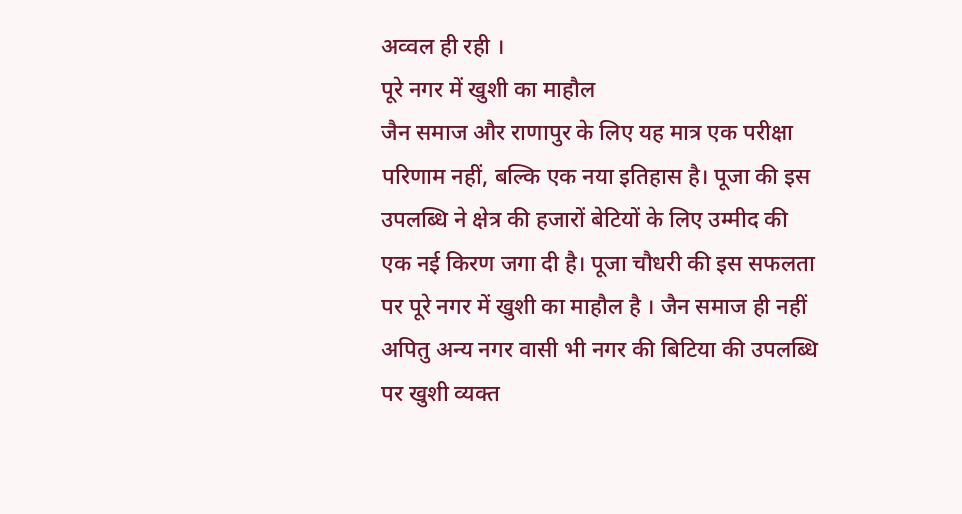अव्वल ही रही ।
पूरे नगर में खुशी का माहौल
जैन समाज और राणापुर के लिए यह मात्र एक परीक्षा परिणाम नहीं, बल्कि एक नया इतिहास है। पूजा की इस उपलब्धि ने क्षेत्र की हजारों बेटियों के लिए उम्मीद की एक नई किरण जगा दी है। पूजा चौधरी की इस सफलता पर पूरे नगर में खुशी का माहौल है । जैन समाज ही नहीं अपितु अन्य नगर वासी भी नगर की बिटिया की उपलब्धि पर खुशी व्यक्त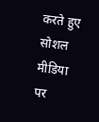करते हुए सोशल मीडिया पर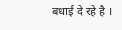बधाई दे रहे है ।